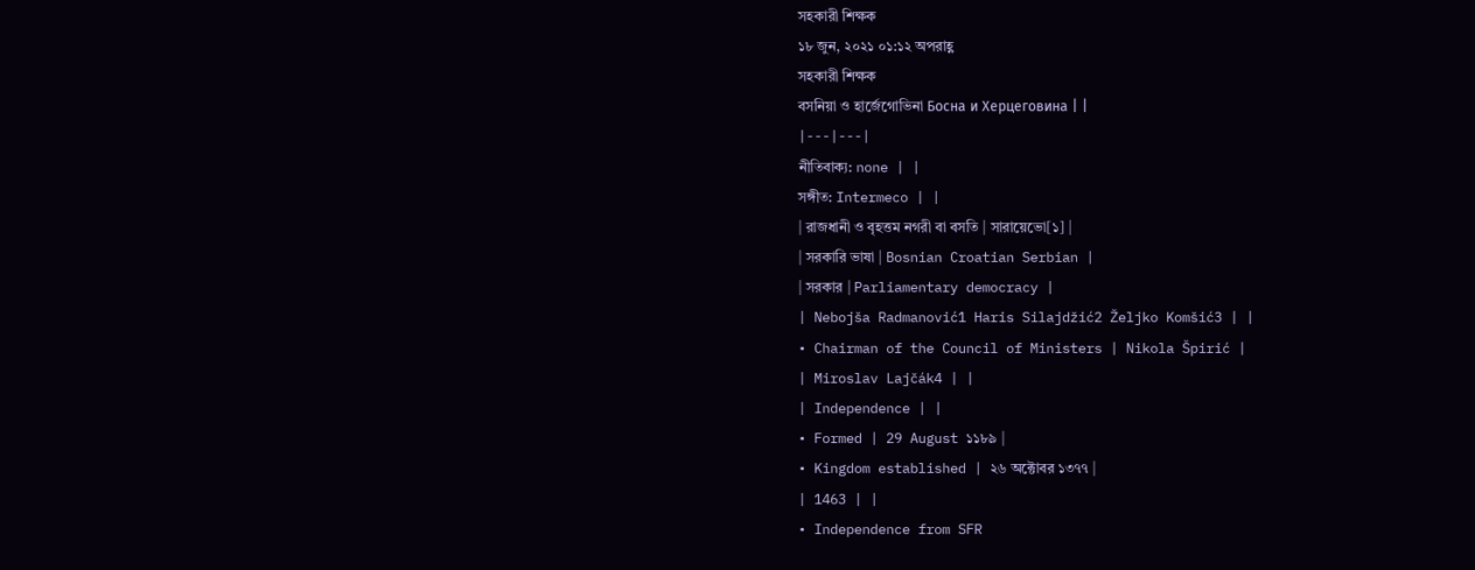সহকারী শিক্ষক
১৮ জুন, ২০২১ ০১:১২ অপরাহ্ণ
সহকারী শিক্ষক
বসনিয়া ও হার্জেগোভিনা Босна и Херцеговина | |
|---|---|
নীতিবাক্য: none | |
সঙ্গীত: Intermeco | |
| রাজধানী ও বৃহত্তম নগরী বা বসতি | সারায়েভো[১] |
| সরকারি ভাষা | Bosnian Croatian Serbian |
| সরকার | Parliamentary democracy |
| Nebojša Radmanović1 Haris Silajdžić2 Željko Komšić3 | |
• Chairman of the Council of Ministers | Nikola Špirić |
| Miroslav Lajčák4 | |
| Independence | |
• Formed | 29 August ১১৮৯ |
• Kingdom established | ২৬ অক্টোবর ১৩৭৭ |
| 1463 | |
• Independence from SFR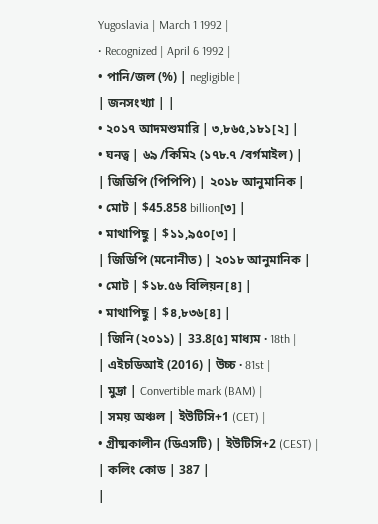Yugoslavia | March 1 1992 |
• Recognized | April 6 1992 |
• পানি/জল (%) | negligible |
| জনসংখ্যা | |
• ২০১৭ আদমশুমারি | ৩,৮৬৫,১৮১[২] |
• ঘনত্ব | ৬৯ /কিমি২ (১৭৮.৭ /বর্গমাইল) |
| জিডিপি (পিপিপি) | ২০১৮ আনুমানিক |
• মোট | $45.858 billion[৩] |
• মাথাপিছু | $১১,৯৫০[৩] |
| জিডিপি (মনোনীত) | ২০১৮ আনুমানিক |
• মোট | $১৮.৫৬ বিলিয়ন[৪] |
• মাথাপিছু | $৪,৮৩৬[৪] |
| জিনি (২০১১) | 33.8[৫] মাধ্যম · 18th |
| এইচডিআই (2016) | উচ্চ · 81st |
| মুদ্রা | Convertible mark (BAM) |
| সময় অঞ্চল | ইউটিসি+1 (CET) |
• গ্রীষ্মকালীন (ডিএসটি) | ইউটিসি+2 (CEST) |
| কলিং কোড | 387 |
|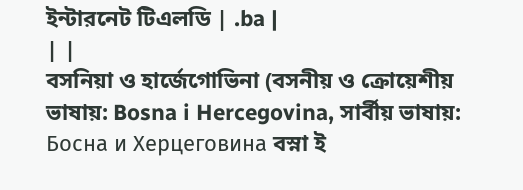ইন্টারনেট টিএলডি | .ba |
| |
বসনিয়া ও হার্জেগোভিনা (বসনীয় ও ক্রোয়েশীয় ভাষায়: Bosna i Hercegovina, সার্বীয় ভাষায়: Босна и Херцеговина বস্না ই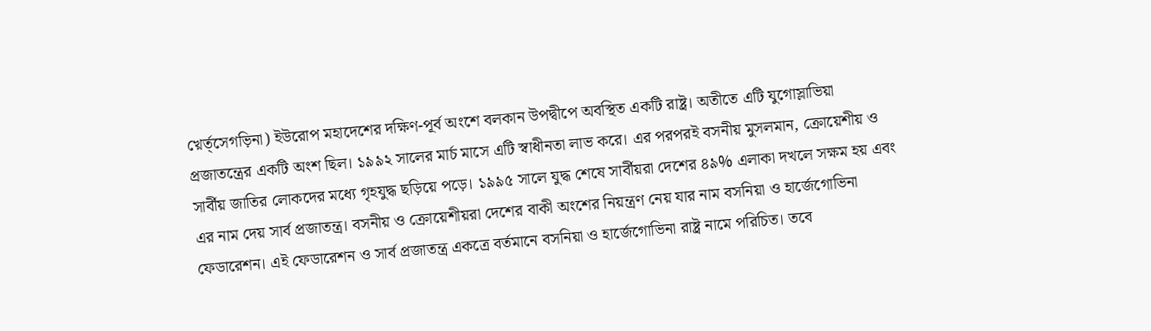খ়ের্ত্সেগভ়িনা) ইউরোপ মহাদেশের দক্ষিণ-পূর্ব অংশে বলকান উপদ্বীপে অবস্থিত একটি রাষ্ট্র। অতীতে এটি যুগোস্লাভিয়া প্রজাতন্ত্রের একটি অংশ ছিল। ১৯৯২ সালের মার্চ মাসে এটি স্বাধীনতা লাভ করে। এর পরপরই বসনীয় মুসলমান, ক্রোয়েশীয় ও সার্বীয় জাতির লোকদের মধ্যে গৃহযুদ্ধ ছড়িয়ে পড়ে। ১৯৯৫ সালে যুদ্ধ শেষে সার্বীয়রা দেশের ৪৯% এলাকা দখলে সক্ষম হয় এবং এর নাম দেয় সার্ব প্রজাতন্ত্র। বসনীয় ও ক্রোয়েশীয়রা দেশের বাকী অংশের নিয়ন্ত্রণ নেয় যার নাম বসনিয়া ও হার্জেগোভিনা ফেডারেশন। এই ফেডারেশন ও সার্ব প্রজাতন্ত্র একত্রে বর্তমানে বসনিয়া ও হার্জেগোভিনা রাষ্ট্র নামে পরিচিত। তবে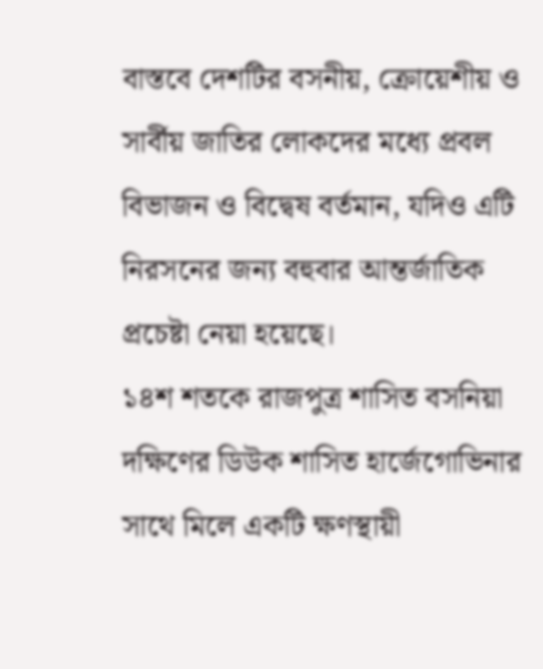বাস্তবে দেশটির বসনীয়, ক্রোয়েশীয় ও সার্বীয় জাতির লোকদের মধ্যে প্রবল বিভাজন ও বিদ্বেষ বর্তমান, যদিও এটি নিরসনের জন্য বহুবার আন্তর্জাতিক প্রচেষ্টা নেয়া হয়েছে।
১৪শ শতকে রাজপুত্র শাসিত বসনিয়া দক্ষিণের ডিউক শাসিত হার্জেগোভিনার সাথে মিলে একটি ক্ষণস্থায়ী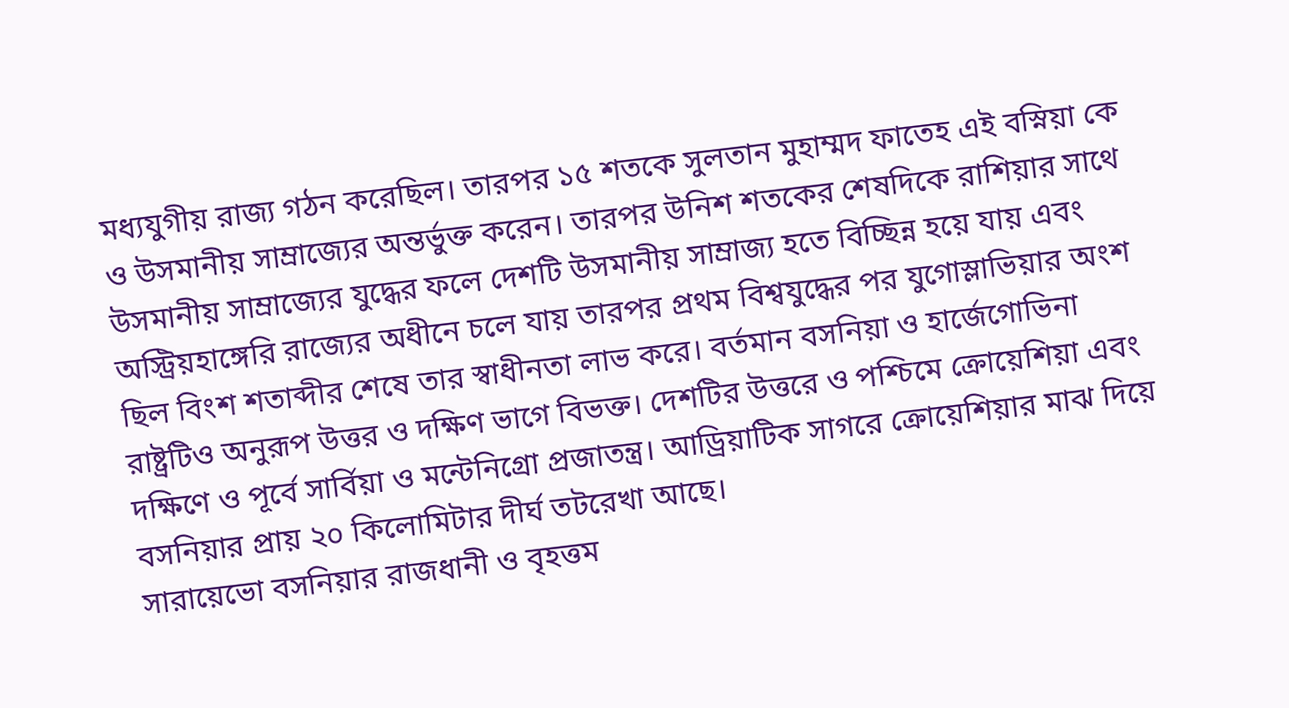মধ্যযুগীয় রাজ্য গঠন করেছিল। তারপর ১৫ শতকে সুলতান মুহাম্মদ ফাতেহ এই বস্নিয়া কে ও উসমানীয় সাম্রাজ্যের অন্তর্ভুক্ত করেন। তারপর উনিশ শতকের শেষদিকে রাশিয়ার সাথে উসমানীয় সাম্রাজ্যের যুদ্ধের ফলে দেশটি উসমানীয় সাম্রাজ্য হতে বিচ্ছিন্ন হয়ে যায় এবং অস্ট্রিয়হাঙ্গেরি রাজ্যের অধীনে চলে যায় তারপর প্রথম বিশ্বযুদ্ধের পর যুগোস্লাভিয়ার অংশ ছিল বিংশ শতাব্দীর শেষে তার স্বাধীনতা লাভ করে। বর্তমান বসনিয়া ও হার্জেগোভিনা রাষ্ট্রটিও অনুরূপ উত্তর ও দক্ষিণ ভাগে বিভক্ত। দেশটির উত্তরে ও পশ্চিমে ক্রোয়েশিয়া এবং দক্ষিণে ও পূর্বে সার্বিয়া ও মন্টেনিগ্রো প্রজাতন্ত্র। আড্রিয়াটিক সাগরে ক্রোয়েশিয়ার মাঝ দিয়ে বসনিয়ার প্রায় ২০ কিলোমিটার দীর্ঘ তটরেখা আছে।
সারায়েভো বসনিয়ার রাজধানী ও বৃহত্তম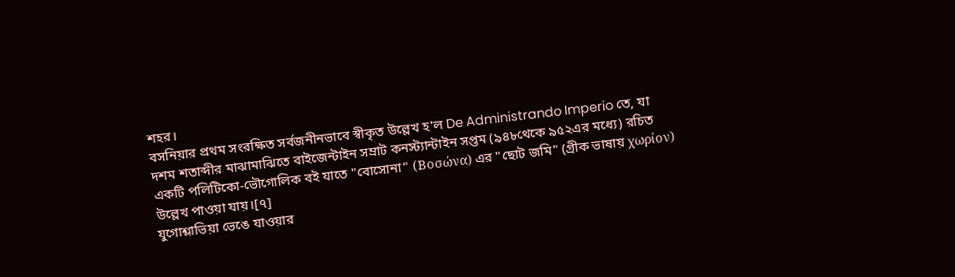শহর।
বসনিয়ার প্রথম সংরক্ষিত সর্বজনীনভাবে স্বীকৃত উল্লেখ হ'ল De Administrando Imperio তে, যা দশম শতাব্দীর মাঝামাঝিতে বাইজেন্টাইন সম্রাট কনস্ট্যান্টাইন সপ্তম (৯৪৮থেকে ৯৫২এর মধ্যে) রচিত একটি পলিটিকো-ভৌগোলিক বই যাতে "বোসোনা" (Βοσώνα) এর "ছোট জমি" (গ্রীক ভাষায় χωρίον) উল্লেখ পাওয়া যায়।[৭]
যুগোশ্লাভিয়া ভেঙে যাওয়ার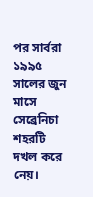পর সার্বরা ১৯৯৫ সালের জুন মাসে সেব্রেনিচা শহরটি দখল করে নেয়।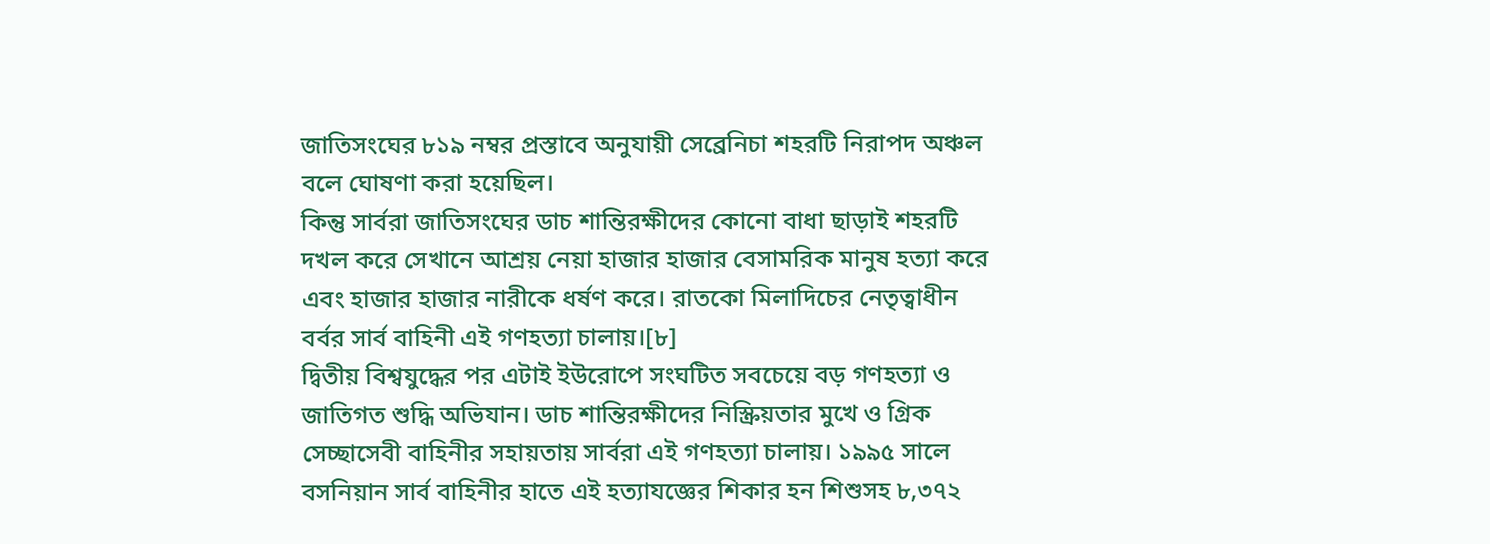জাতিসংঘের ৮১৯ নম্বর প্রস্তাবে অনুযায়ী সেব্রেনিচা শহরটি নিরাপদ অঞ্চল বলে ঘোষণা করা হয়েছিল।
কিন্তু সার্বরা জাতিসংঘের ডাচ শান্তিরক্ষীদের কোনো বাধা ছাড়াই শহরটি দখল করে সেখানে আশ্রয় নেয়া হাজার হাজার বেসামরিক মানুষ হত্যা করে এবং হাজার হাজার নারীকে ধর্ষণ করে। রাতকো মিলাদিচের নেতৃত্বাধীন বর্বর সার্ব বাহিনী এই গণহত্যা চালায়।[৮]
দ্বিতীয় বিশ্বযুদ্ধের পর এটাই ইউরোপে সংঘটিত সবচেয়ে বড় গণহত্যা ও জাতিগত শুদ্ধি অভিযান। ডাচ শান্তিরক্ষীদের নিস্ক্রিয়তার মুখে ও গ্রিক সেচ্ছাসেবী বাহিনীর সহায়তায় সার্বরা এই গণহত্যা চালায়। ১৯৯৫ সালে বসনিয়ান সার্ব বাহিনীর হাতে এই হত্যাযজ্ঞের শিকার হন শিশুসহ ৮,৩৭২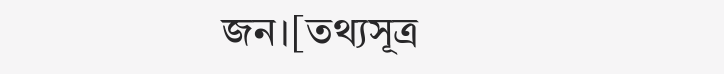জন।[তথ্যসূত্র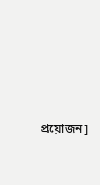প্রয়োজন]